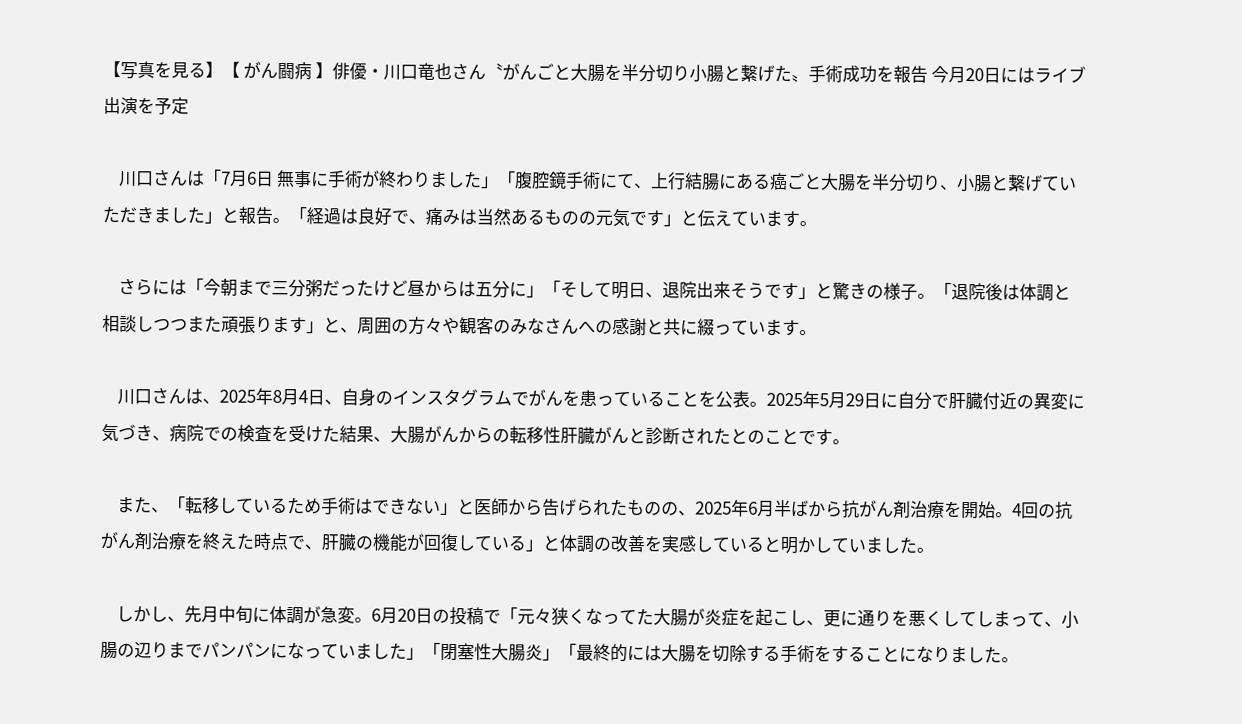【写真を見る】【 がん闘病 】俳優・川口竜也さん〝がんごと大腸を半分切り小腸と繋げた〟手術成功を報告 今月20日にはライブ出演を予定

    川口さんは「7月6日 無事に手術が終わりました」「腹腔鏡手術にて、上行結腸にある癌ごと大腸を半分切り、小腸と繋げていただきました」と報告。「経過は良好で、痛みは当然あるものの元気です」と伝えています。

    さらには「今朝まで三分粥だったけど昼からは五分に」「そして明日、退院出来そうです」と驚きの様子。「退院後は体調と相談しつつまた頑張ります」と、周囲の方々や観客のみなさんへの感謝と共に綴っています。

    川口さんは、2025年8月4日、自身のインスタグラムでがんを患っていることを公表。2025年5月29日に自分で肝臓付近の異変に気づき、病院での検査を受けた結果、大腸がんからの転移性肝臓がんと診断されたとのことです。

    また、「転移しているため手術はできない」と医師から告げられたものの、2025年6月半ばから抗がん剤治療を開始。4回の抗がん剤治療を終えた時点で、肝臓の機能が回復している」と体調の改善を実感していると明かしていました。

    しかし、先月中旬に体調が急変。6月20日の投稿で「元々狭くなってた大腸が炎症を起こし、更に通りを悪くしてしまって、小腸の辺りまでパンパンになっていました」「閉塞性大腸炎」「最終的には大腸を切除する手術をすることになりました。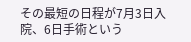その最短の日程が7月3日入院、6日手術という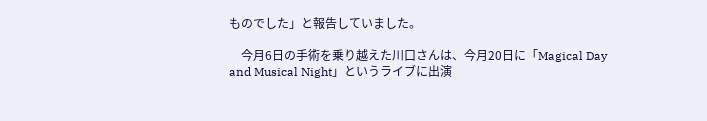ものでした」と報告していました。

    今月6日の手術を乗り越えた川口さんは、今月20日に「Magical Day and Musical Night」というライブに出演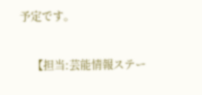予定です。

    【担当:芸能情報ステー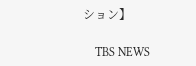ション】

    TBS NEWS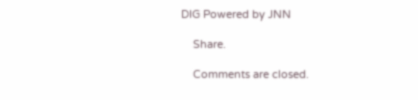DIG Powered by JNN

    Share.

    Comments are closed.